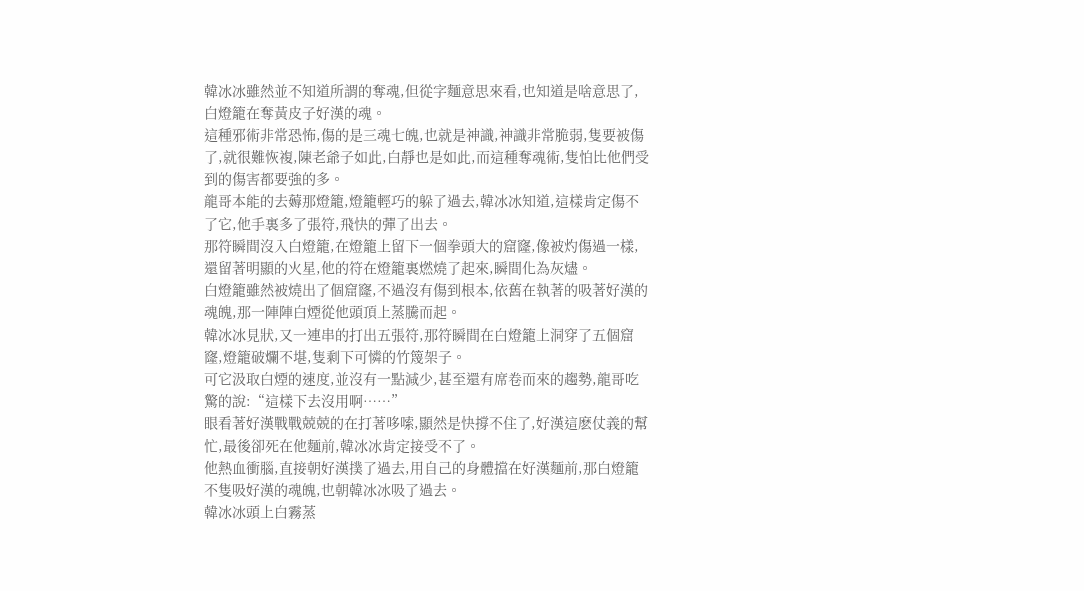韓冰冰雖然並不知道所謂的奪魂,但從字麵意思來看,也知道是啥意思了,白燈籠在奪黃皮子好漢的魂。
這種邪術非常恐怖,傷的是三魂七魄,也就是神識,神識非常脆弱,隻要被傷了,就很難恢複,陳老爺子如此,白靜也是如此,而這種奪魂術,隻怕比他們受到的傷害都要強的多。
龍哥本能的去薅那燈籠,燈籠輕巧的躲了過去,韓冰冰知道,這樣肯定傷不了它,他手裏多了張符,飛快的彈了出去。
那符瞬間沒入白燈籠,在燈籠上留下一個拳頭大的窟窿,像被灼傷過一樣,還留著明顯的火星,他的符在燈籠裏燃燒了起來,瞬間化為灰燼。
白燈籠雖然被燒出了個窟窿,不過沒有傷到根本,依舊在執著的吸著好漢的魂魄,那一陣陣白煙從他頭頂上蒸騰而起。
韓冰冰見狀,又一連串的打出五張符,那符瞬間在白燈籠上洞穿了五個窟窿,燈籠破爛不堪,隻剩下可憐的竹篾架子。
可它汲取白煙的速度,並沒有一點減少,甚至還有席卷而來的趨勢,龍哥吃驚的說:“這樣下去沒用啊……”
眼看著好漢戰戰兢兢的在打著哆嗦,顯然是快撐不住了,好漢這麽仗義的幫忙,最後卻死在他麵前,韓冰冰肯定接受不了。
他熱血衝腦,直接朝好漢撲了過去,用自己的身體擋在好漢麵前,那白燈籠不隻吸好漢的魂魄,也朝韓冰冰吸了過去。
韓冰冰頭上白霧蒸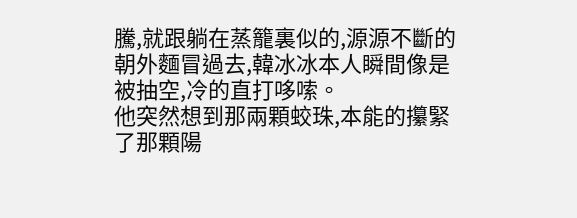騰,就跟躺在蒸籠裏似的,源源不斷的朝外麵冒過去,韓冰冰本人瞬間像是被抽空,冷的直打哆嗦。
他突然想到那兩顆蛟珠,本能的攥緊了那顆陽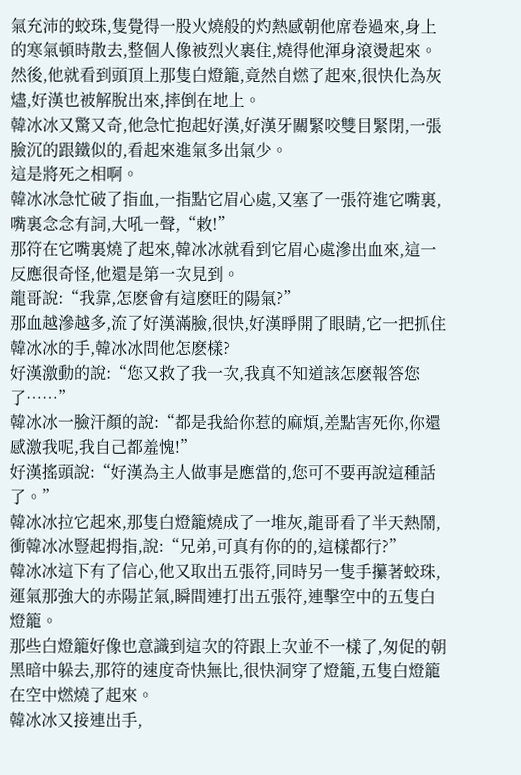氣充沛的蛟珠,隻覺得一股火燒般的灼熱感朝他席卷過來,身上的寒氣頓時散去,整個人像被烈火裹住,燒得他渾身滾燙起來。
然後,他就看到頭頂上那隻白燈籠,竟然自燃了起來,很快化為灰燼,好漢也被解脫出來,摔倒在地上。
韓冰冰又驚又奇,他急忙抱起好漢,好漢牙關緊咬雙目緊閉,一張臉沉的跟鐵似的,看起來進氣多出氣少。
這是將死之相啊。
韓冰冰急忙破了指血,一指點它眉心處,又塞了一張符進它嘴裏,嘴裏念念有詞,大吼一聲,“敕!”
那符在它嘴裏燒了起來,韓冰冰就看到它眉心處滲出血來,這一反應很奇怪,他還是第一次見到。
龍哥說:“我靠,怎麽會有這麽旺的陽氣?”
那血越滲越多,流了好漢滿臉,很快,好漢睜開了眼睛,它一把抓住韓冰冰的手,韓冰冰問他怎麽樣?
好漢激動的說:“您又救了我一次,我真不知道該怎麽報答您了……”
韓冰冰一臉汗顏的說:“都是我給你惹的麻煩,差點害死你,你還感激我呢,我自己都羞愧!”
好漢搖頭說:“好漢為主人做事是應當的,您可不要再說這種話了。”
韓冰冰拉它起來,那隻白燈籠燒成了一堆灰,龍哥看了半天熱鬧,衝韓冰冰豎起拇指,說:“兄弟,可真有你的的,這樣都行?”
韓冰冰這下有了信心,他又取出五張符,同時另一隻手攥著蛟珠,運氣那強大的赤陽芷氣,瞬間連打出五張符,連擊空中的五隻白燈籠。
那些白燈籠好像也意識到這次的符跟上次並不一樣了,匆促的朝黑暗中躲去,那符的速度奇快無比,很快洞穿了燈籠,五隻白燈籠在空中燃燒了起來。
韓冰冰又接連出手,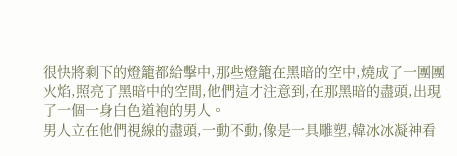很快將剩下的燈籠都給擊中,那些燈籠在黑暗的空中,燒成了一團團火焰,照亮了黑暗中的空間,他們這才注意到,在那黑暗的盡頭,出現了一個一身白色道袍的男人。
男人立在他們視線的盡頭,一動不動,像是一具雕塑,韓冰冰凝神看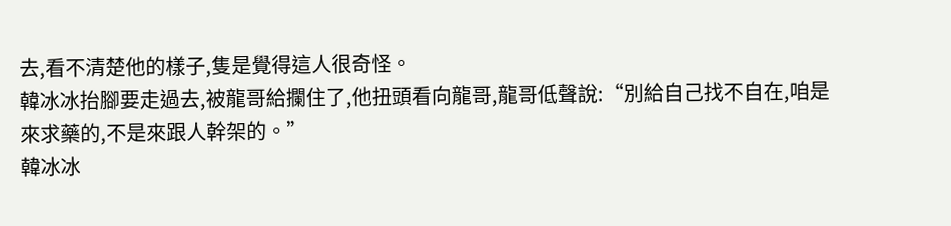去,看不清楚他的樣子,隻是覺得這人很奇怪。
韓冰冰抬腳要走過去,被龍哥給攔住了,他扭頭看向龍哥,龍哥低聲說:“別給自己找不自在,咱是來求藥的,不是來跟人幹架的。”
韓冰冰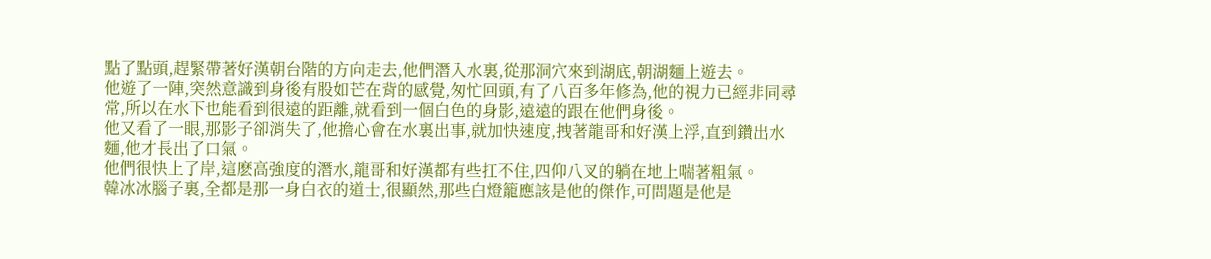點了點頭,趕緊帶著好漢朝台階的方向走去,他們潛入水裏,從那洞穴來到湖底,朝湖麵上遊去。
他遊了一陣,突然意識到身後有股如芒在背的感覺,匆忙回頭,有了八百多年修為,他的視力已經非同尋常,所以在水下也能看到很遠的距離,就看到一個白色的身影,遠遠的跟在他們身後。
他又看了一眼,那影子卻消失了,他擔心會在水裏出事,就加快速度,拽著龍哥和好漢上浮,直到鑽出水麵,他才長出了口氣。
他們很快上了岸,這麽高強度的潛水,龍哥和好漢都有些扛不住,四仰八叉的躺在地上喘著粗氣。
韓冰冰腦子裏,全都是那一身白衣的道士,很顯然,那些白燈籠應該是他的傑作,可問題是他是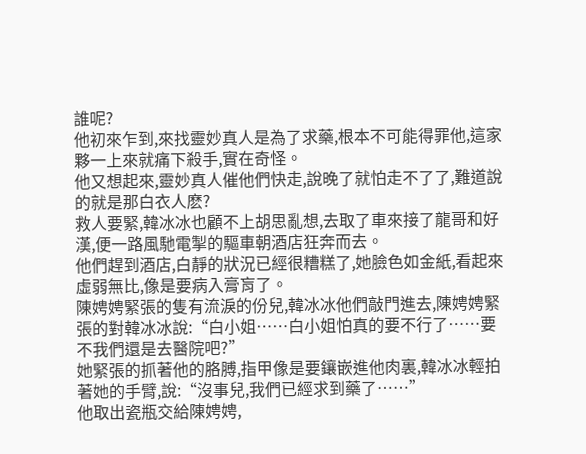誰呢?
他初來乍到,來找靈妙真人是為了求藥,根本不可能得罪他,這家夥一上來就痛下殺手,實在奇怪。
他又想起來,靈妙真人催他們快走,說晚了就怕走不了了,難道說的就是那白衣人麽?
救人要緊,韓冰冰也顧不上胡思亂想,去取了車來接了龍哥和好漢,便一路風馳電掣的驅車朝酒店狂奔而去。
他們趕到酒店,白靜的狀況已經很糟糕了,她臉色如金紙,看起來虛弱無比,像是要病入膏肓了。
陳娉娉緊張的隻有流淚的份兒,韓冰冰他們敲門進去,陳娉娉緊張的對韓冰冰說:“白小姐……白小姐怕真的要不行了……要不我們還是去醫院吧?”
她緊張的抓著他的胳膊,指甲像是要鑲嵌進他肉裏,韓冰冰輕拍著她的手臂,說:“沒事兒,我們已經求到藥了……”
他取出瓷瓶交給陳娉娉,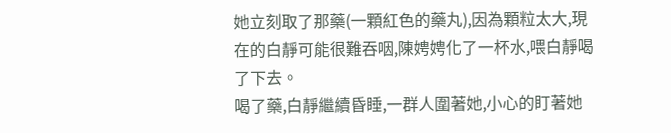她立刻取了那藥(一顆紅色的藥丸),因為顆粒太大,現在的白靜可能很難吞咽,陳娉娉化了一杯水,喂白靜喝了下去。
喝了藥,白靜繼續昏睡,一群人圍著她,小心的盯著她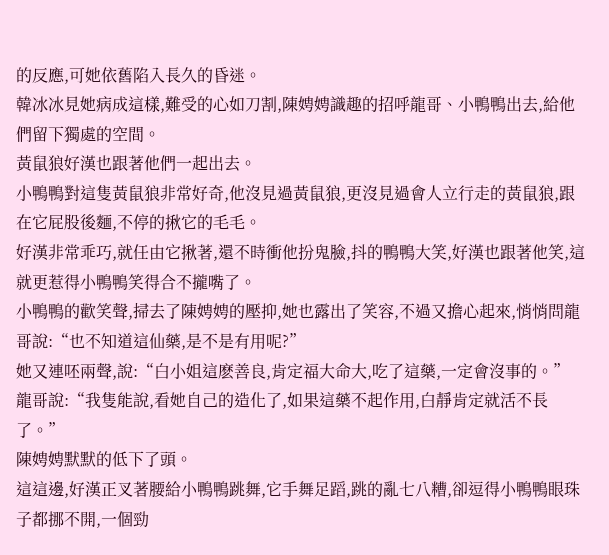的反應,可她依舊陷入長久的昏迷。
韓冰冰見她病成這樣,難受的心如刀割,陳娉娉識趣的招呼龍哥、小鴨鴨出去,給他們留下獨處的空間。
黃鼠狼好漢也跟著他們一起出去。
小鴨鴨對這隻黃鼠狼非常好奇,他沒見過黃鼠狼,更沒見過會人立行走的黃鼠狼,跟在它屁股後麵,不停的揪它的毛毛。
好漢非常乖巧,就任由它揪著,還不時衝他扮鬼臉,抖的鴨鴨大笑,好漢也跟著他笑,這就更惹得小鴨鴨笑得合不攏嘴了。
小鴨鴨的歡笑聲,掃去了陳娉娉的壓抑,她也露出了笑容,不過又擔心起來,悄悄問龍哥說:“也不知道這仙藥,是不是有用呢?”
她又連呸兩聲,說:“白小姐這麽善良,肯定福大命大,吃了這藥,一定會沒事的。”
龍哥說:“我隻能說,看她自己的造化了,如果這藥不起作用,白靜肯定就活不長了。”
陳娉娉默默的低下了頭。
這這邊,好漢正叉著腰給小鴨鴨跳舞,它手舞足蹈,跳的亂七八糟,卻逗得小鴨鴨眼珠子都挪不開,一個勁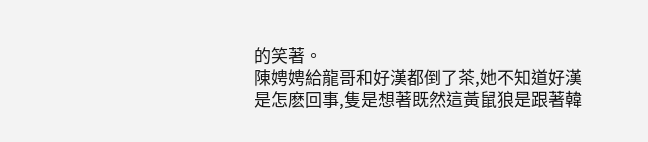的笑著。
陳娉娉給龍哥和好漢都倒了茶,她不知道好漢是怎麽回事,隻是想著既然這黃鼠狼是跟著韓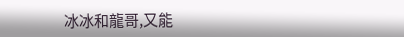冰冰和龍哥,又能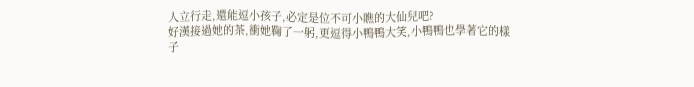人立行走,還能逗小孩子,必定是位不可小瞧的大仙兒吧?
好漢接過她的茶,衝她鞠了一躬,更逗得小鴨鴨大笑,小鴨鴨也學著它的樣子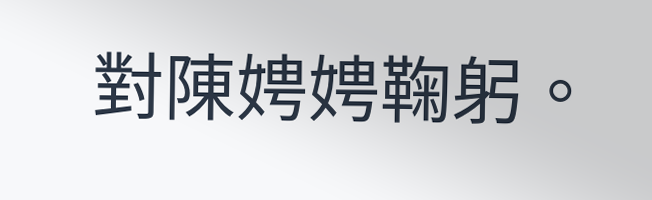對陳娉娉鞠躬。